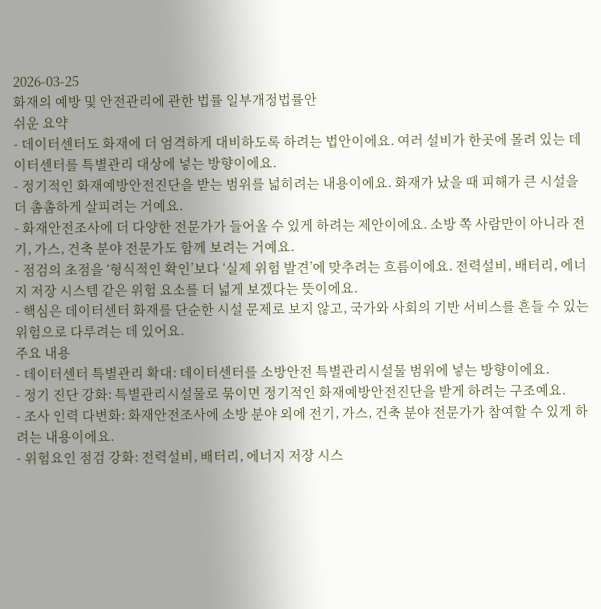2026-03-25
화재의 예방 및 안전관리에 관한 법률 일부개정법률안
쉬운 요약
- 데이터센터도 화재에 더 엄격하게 대비하도록 하려는 법안이에요. 여러 설비가 한곳에 몰려 있는 데이터센터를 특별관리 대상에 넣는 방향이에요.
- 정기적인 화재예방안전진단을 받는 범위를 넓히려는 내용이에요. 화재가 났을 때 피해가 큰 시설을 더 촘촘하게 살피려는 거예요.
- 화재안전조사에 더 다양한 전문가가 들어올 수 있게 하려는 제안이에요. 소방 쪽 사람만이 아니라 전기, 가스, 건축 분야 전문가도 함께 보려는 거예요.
- 점검의 초점을 ‘형식적인 확인’보다 ‘실제 위험 발견’에 맞추려는 흐름이에요. 전력설비, 배터리, 에너지 저장 시스템 같은 위험 요소를 더 넓게 보겠다는 뜻이에요.
- 핵심은 데이터센터 화재를 단순한 시설 문제로 보지 않고, 국가와 사회의 기반 서비스를 흔들 수 있는 위험으로 다루려는 데 있어요.
주요 내용
- 데이터센터 특별관리 확대: 데이터센터를 소방안전 특별관리시설물 범위에 넣는 방향이에요.
- 정기 진단 강화: 특별관리시설물로 묶이면 정기적인 화재예방안전진단을 받게 하려는 구조예요.
- 조사 인력 다변화: 화재안전조사에 소방 분야 외에 전기, 가스, 건축 분야 전문가가 참여할 수 있게 하려는 내용이에요.
- 위험요인 점검 강화: 전력설비, 배터리, 에너지 저장 시스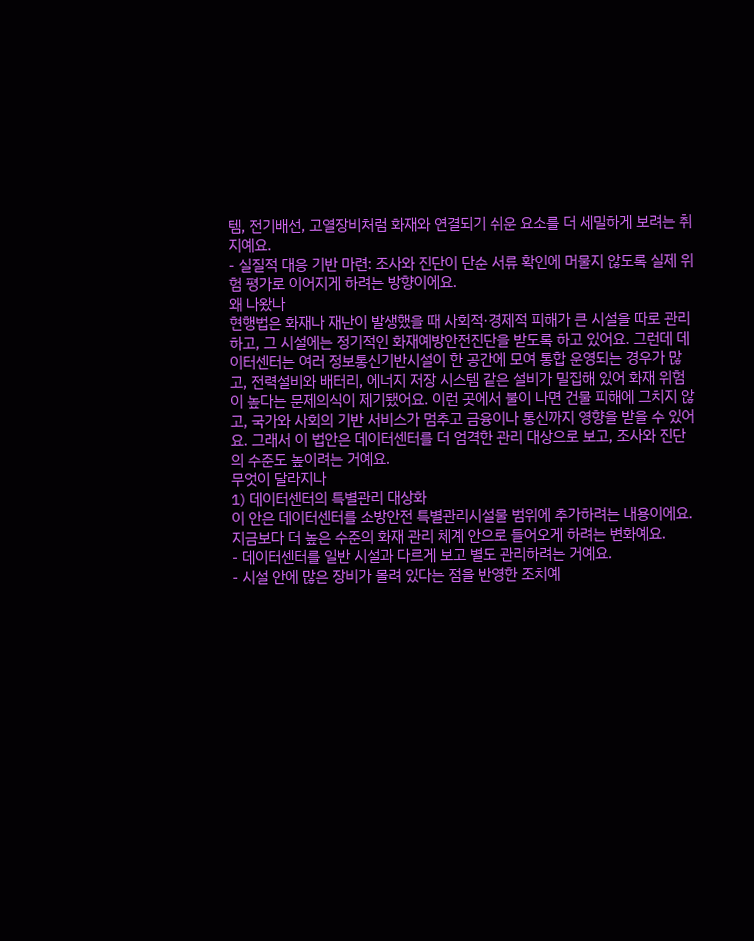템, 전기배선, 고열장비처럼 화재와 연결되기 쉬운 요소를 더 세밀하게 보려는 취지예요.
- 실질적 대응 기반 마련: 조사와 진단이 단순 서류 확인에 머물지 않도록 실제 위험 평가로 이어지게 하려는 방향이에요.
왜 나왔나
현행법은 화재나 재난이 발생했을 때 사회적·경제적 피해가 큰 시설을 따로 관리하고, 그 시설에는 정기적인 화재예방안전진단을 받도록 하고 있어요. 그런데 데이터센터는 여러 정보통신기반시설이 한 공간에 모여 통합 운영되는 경우가 많고, 전력설비와 배터리, 에너지 저장 시스템 같은 설비가 밀집해 있어 화재 위험이 높다는 문제의식이 제기됐어요. 이런 곳에서 불이 나면 건물 피해에 그치지 않고, 국가와 사회의 기반 서비스가 멈추고 금융이나 통신까지 영향을 받을 수 있어요. 그래서 이 법안은 데이터센터를 더 엄격한 관리 대상으로 보고, 조사와 진단의 수준도 높이려는 거예요.
무엇이 달라지나
1) 데이터센터의 특별관리 대상화
이 안은 데이터센터를 소방안전 특별관리시설물 범위에 추가하려는 내용이에요. 지금보다 더 높은 수준의 화재 관리 체계 안으로 들어오게 하려는 변화예요.
- 데이터센터를 일반 시설과 다르게 보고 별도 관리하려는 거예요.
- 시설 안에 많은 장비가 몰려 있다는 점을 반영한 조치예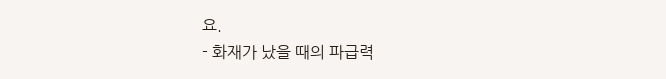요.
- 화재가 났을 때의 파급력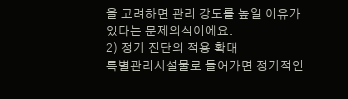을 고려하면 관리 강도를 높일 이유가 있다는 문제의식이에요.
2) 정기 진단의 적용 확대
특별관리시설물로 들어가면 정기적인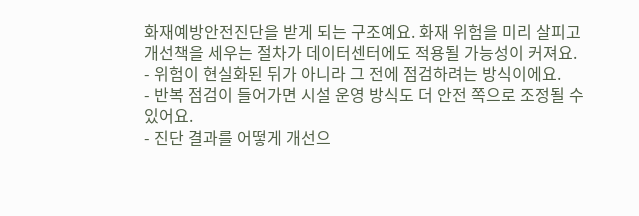화재예방안전진단을 받게 되는 구조예요. 화재 위험을 미리 살피고 개선책을 세우는 절차가 데이터센터에도 적용될 가능성이 커져요.
- 위험이 현실화된 뒤가 아니라 그 전에 점검하려는 방식이에요.
- 반복 점검이 들어가면 시설 운영 방식도 더 안전 쪽으로 조정될 수 있어요.
- 진단 결과를 어떻게 개선으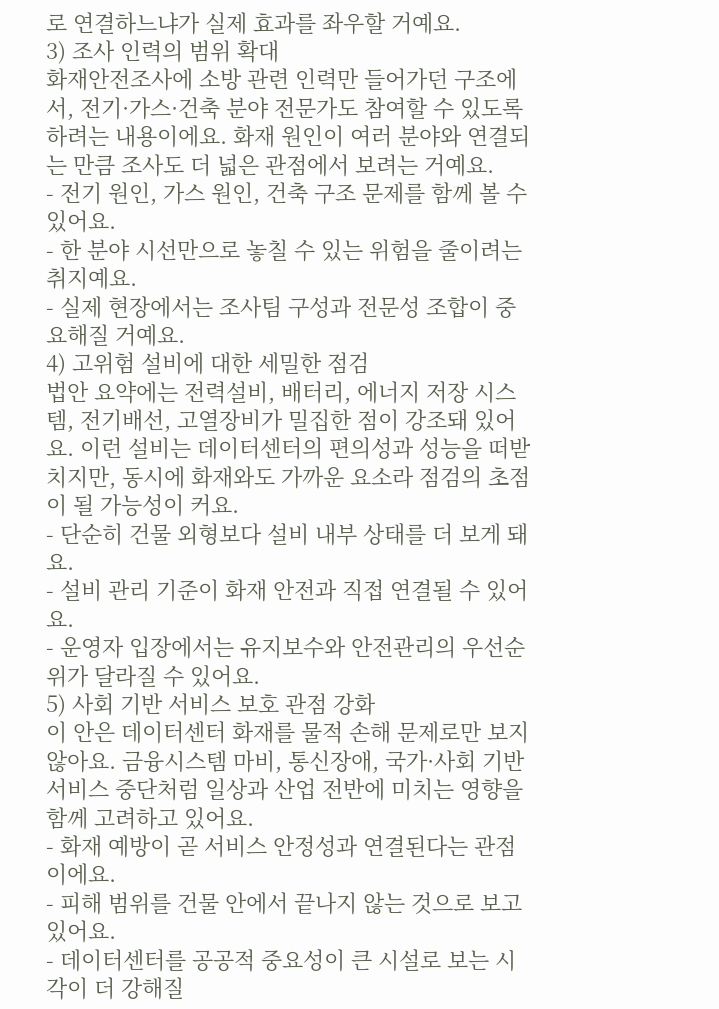로 연결하느냐가 실제 효과를 좌우할 거예요.
3) 조사 인력의 범위 확대
화재안전조사에 소방 관련 인력만 들어가던 구조에서, 전기·가스·건축 분야 전문가도 참여할 수 있도록 하려는 내용이에요. 화재 원인이 여러 분야와 연결되는 만큼 조사도 더 넓은 관점에서 보려는 거예요.
- 전기 원인, 가스 원인, 건축 구조 문제를 함께 볼 수 있어요.
- 한 분야 시선만으로 놓칠 수 있는 위험을 줄이려는 취지예요.
- 실제 현장에서는 조사팀 구성과 전문성 조합이 중요해질 거예요.
4) 고위험 설비에 대한 세밀한 점검
법안 요약에는 전력설비, 배터리, 에너지 저장 시스템, 전기배선, 고열장비가 밀집한 점이 강조돼 있어요. 이런 설비는 데이터센터의 편의성과 성능을 떠받치지만, 동시에 화재와도 가까운 요소라 점검의 초점이 될 가능성이 커요.
- 단순히 건물 외형보다 설비 내부 상태를 더 보게 돼요.
- 설비 관리 기준이 화재 안전과 직접 연결될 수 있어요.
- 운영자 입장에서는 유지보수와 안전관리의 우선순위가 달라질 수 있어요.
5) 사회 기반 서비스 보호 관점 강화
이 안은 데이터센터 화재를 물적 손해 문제로만 보지 않아요. 금융시스템 마비, 통신장애, 국가·사회 기반 서비스 중단처럼 일상과 산업 전반에 미치는 영향을 함께 고려하고 있어요.
- 화재 예방이 곧 서비스 안정성과 연결된다는 관점이에요.
- 피해 범위를 건물 안에서 끝나지 않는 것으로 보고 있어요.
- 데이터센터를 공공적 중요성이 큰 시설로 보는 시각이 더 강해질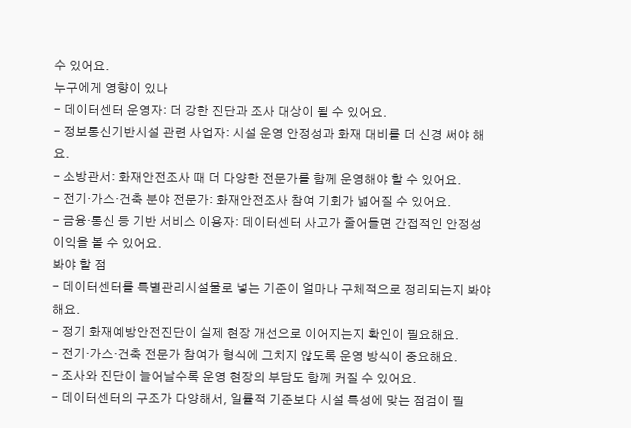수 있어요.
누구에게 영향이 있나
- 데이터센터 운영자: 더 강한 진단과 조사 대상이 될 수 있어요.
- 정보통신기반시설 관련 사업자: 시설 운영 안정성과 화재 대비를 더 신경 써야 해요.
- 소방관서: 화재안전조사 때 더 다양한 전문가를 함께 운영해야 할 수 있어요.
- 전기·가스·건축 분야 전문가: 화재안전조사 참여 기회가 넓어질 수 있어요.
- 금융·통신 등 기반 서비스 이용자: 데이터센터 사고가 줄어들면 간접적인 안정성 이익을 볼 수 있어요.
봐야 할 점
- 데이터센터를 특별관리시설물로 넣는 기준이 얼마나 구체적으로 정리되는지 봐야 해요.
- 정기 화재예방안전진단이 실제 현장 개선으로 이어지는지 확인이 필요해요.
- 전기·가스·건축 전문가 참여가 형식에 그치지 않도록 운영 방식이 중요해요.
- 조사와 진단이 늘어날수록 운영 현장의 부담도 함께 커질 수 있어요.
- 데이터센터의 구조가 다양해서, 일률적 기준보다 시설 특성에 맞는 점검이 필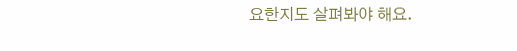요한지도 살펴봐야 해요.